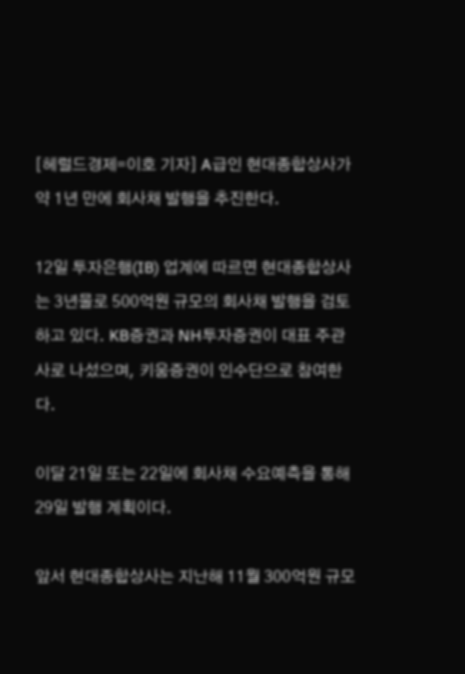[헤럴드경제=이호 기자] A급인 현대종합상사가 약 1년 만에 회사채 발행을 추진한다.

12일 투자은행(IB) 업계에 따르면 현대종합상사는 3년물로 500억원 규모의 회사채 발행을 검토하고 있다. KB증권과 NH투자증권이 대표 주관사로 나섰으며, 키움증권이 인수단으로 참여한다.

이달 21일 또는 22일에 회사채 수요예측을 통해 29일 발행 계획이다.

앞서 현대종합상사는 지난해 11월 300억원 규모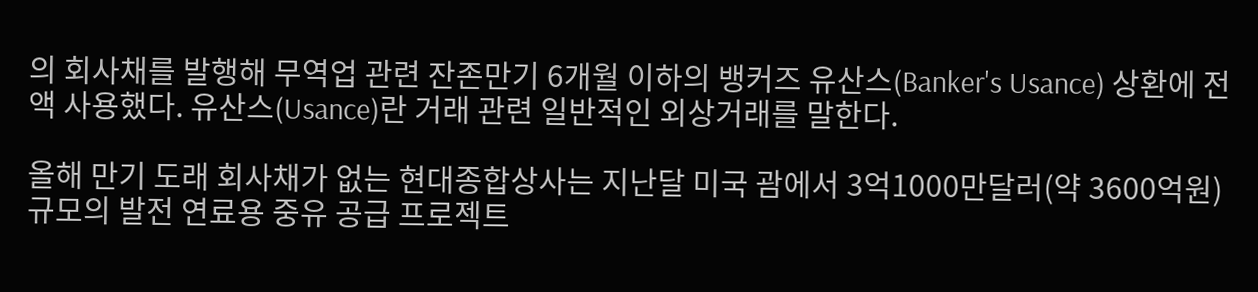의 회사채를 발행해 무역업 관련 잔존만기 6개월 이하의 뱅커즈 유산스(Banker's Usance) 상환에 전액 사용했다. 유산스(Usance)란 거래 관련 일반적인 외상거래를 말한다.

올해 만기 도래 회사채가 없는 현대종합상사는 지난달 미국 괌에서 3억1000만달러(약 3600억원) 규모의 발전 연료용 중유 공급 프로젝트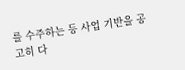를 수주하는 등 사업 기반을 공고히 다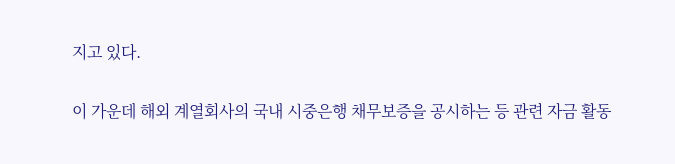지고 있다.

이 가운데 해외 계열회사의 국내 시중은행 채무보증을 공시하는 등 관련 자금 활동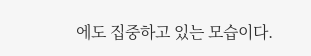에도 집중하고 있는 모습이다.